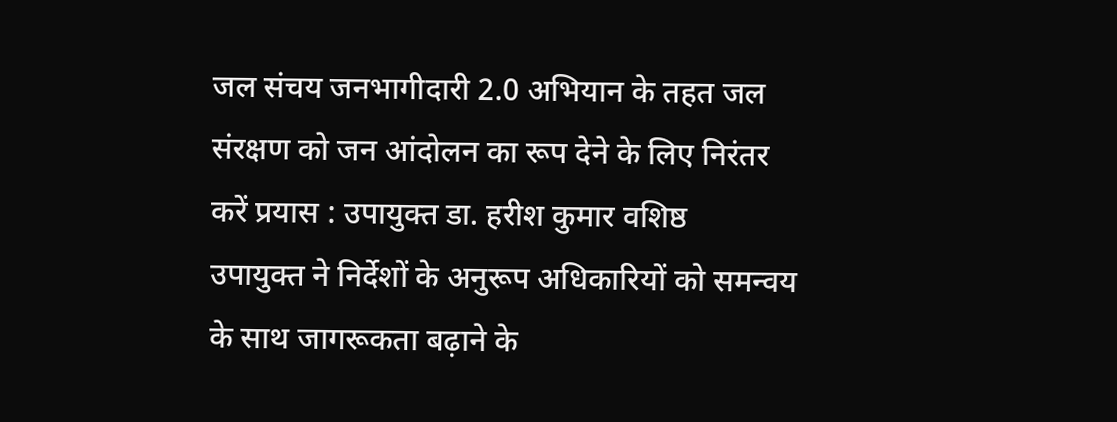जल संचय जनभागीदारी 2.0 अभियान के तहत जल संरक्षण को जन आंदोलन का रूप देने के लिए निरंतर करें प्रयास : उपायुक्त डा. हरीश कुमार वशिष्ठ
उपायुक्त ने निर्देशों के अनुरूप अधिकारियों को समन्वय के साथ जागरूकता बढ़ाने के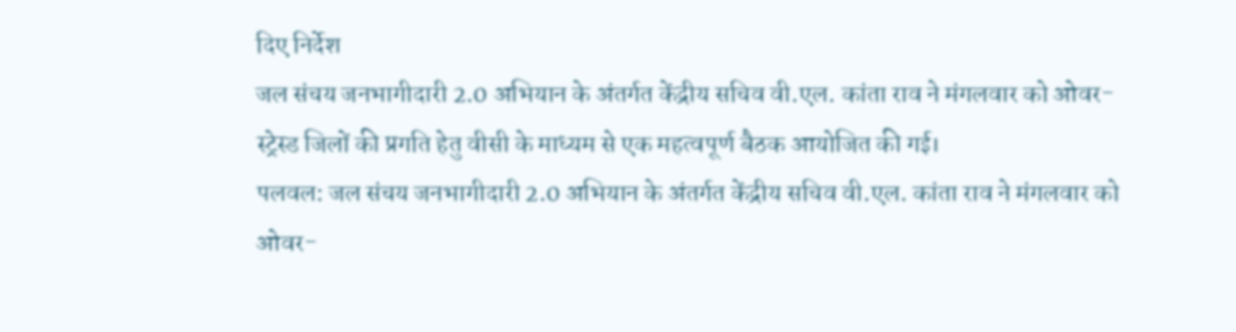दिए निर्देश
जल संचय जनभागीदारी 2.0 अभियान के अंतर्गत केंद्रीय सचिव वी.एल. कांता राव ने मंगलवार को ओवर-स्ट्रेस्ड जिलों की प्रगति हेतु वीसी के माध्यम से एक महत्वपूर्ण बैठक आयोजित की गई।
पलवल: जल संचय जनभागीदारी 2.0 अभियान के अंतर्गत केंद्रीय सचिव वी.एल. कांता राव ने मंगलवार को ओवर-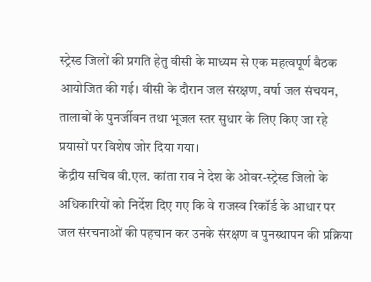स्ट्रेस्ड जिलों की प्रगति हेतु वीसी के माध्यम से एक महत्वपूर्ण बैठक आयोजित की गई। वीसी के दौरान जल संरक्षण, वर्षा जल संचयन, तालाबों के पुनर्जीवन तथा भूजल स्तर सुधार के लिए किए जा रहे प्रयासों पर विशेष जोर दिया गया।
केंद्रीय सचिव वी.एल. कांता राव ने देश के ओवर-स्ट्रेस्ड जिलो के अधिकारियों को निर्देश दिए गए कि वे राजस्व रिकॉर्ड के आधार पर जल संरचनाओं की पहचान कर उनके संरक्षण व पुनस्र्थापन की प्रक्रिया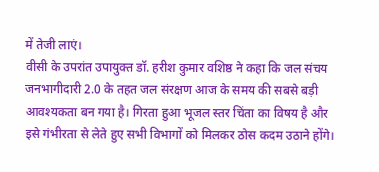में तेजी लाएं।
वीसी के उपरांत उपायुक्त डॉ. हरीश कुमार वशिष्ठ ने कहा कि जल संचय जनभागीदारी 2.0 के तहत जल संरक्षण आज के समय की सबसे बड़ी आवश्यकता बन गया है। गिरता हुआ भूजल स्तर चिंता का विषय है और इसे गंभीरता से लेते हुए सभी विभागों को मिलकर ठोस कदम उठाने होंगे।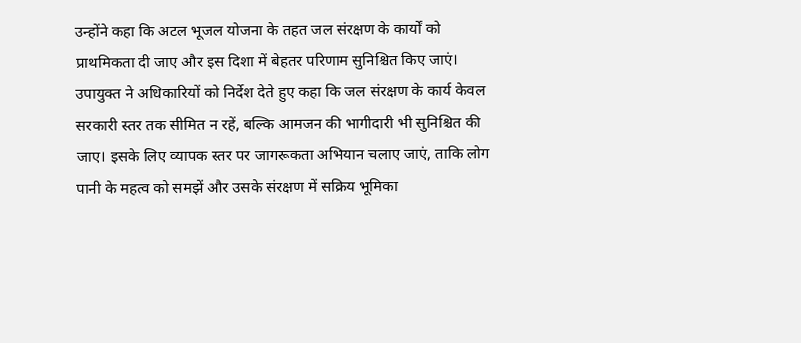उन्होंने कहा कि अटल भूजल योजना के तहत जल संरक्षण के कार्यों को प्राथमिकता दी जाए और इस दिशा में बेहतर परिणाम सुनिश्चित किए जाएं।
उपायुक्त ने अधिकारियों को निर्देश देते हुए कहा कि जल संरक्षण के कार्य केवल सरकारी स्तर तक सीमित न रहें, बल्कि आमजन की भागीदारी भी सुनिश्चित की जाए। इसके लिए व्यापक स्तर पर जागरूकता अभियान चलाए जाएं, ताकि लोग पानी के महत्व को समझें और उसके संरक्षण में सक्रिय भूमिका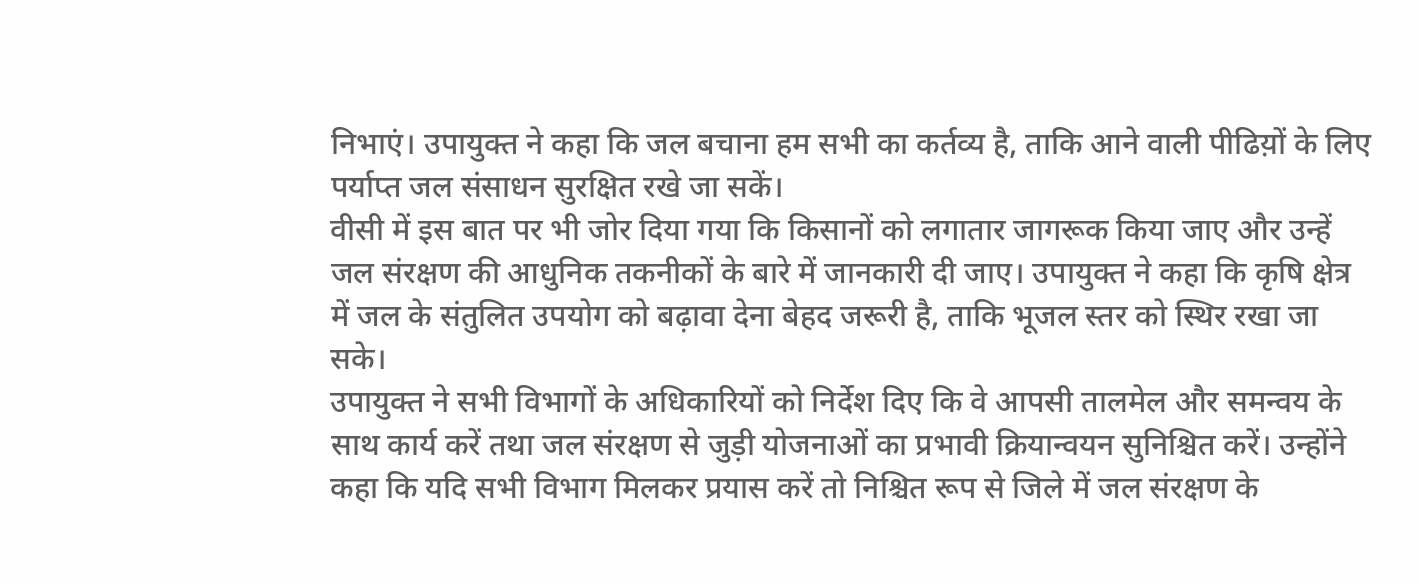निभाएं। उपायुक्त ने कहा कि जल बचाना हम सभी का कर्तव्य है, ताकि आने वाली पीढिय़ों के लिए पर्याप्त जल संसाधन सुरक्षित रखे जा सकें।
वीसी में इस बात पर भी जोर दिया गया कि किसानों को लगातार जागरूक किया जाए और उन्हें जल संरक्षण की आधुनिक तकनीकों के बारे में जानकारी दी जाए। उपायुक्त ने कहा कि कृषि क्षेत्र में जल के संतुलित उपयोग को बढ़ावा देना बेहद जरूरी है, ताकि भूजल स्तर को स्थिर रखा जा सके।
उपायुक्त ने सभी विभागों के अधिकारियों को निर्देश दिए कि वे आपसी तालमेल और समन्वय के साथ कार्य करें तथा जल संरक्षण से जुड़ी योजनाओं का प्रभावी क्रियान्वयन सुनिश्चित करें। उन्होंने कहा कि यदि सभी विभाग मिलकर प्रयास करें तो निश्चित रूप से जिले में जल संरक्षण के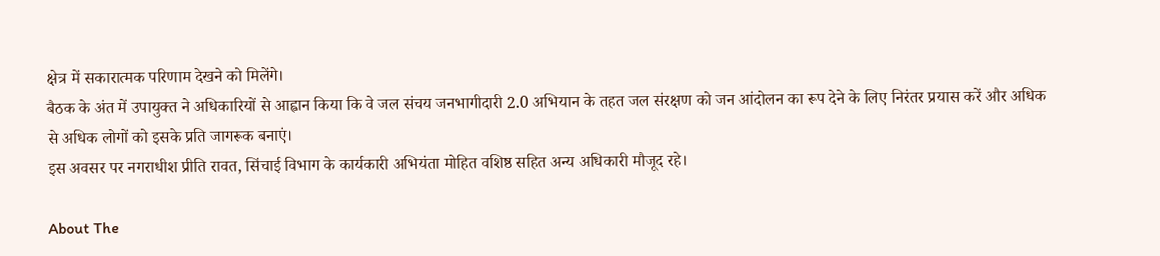क्षेत्र में सकारात्मक परिणाम देखने को मिलेंगे।
बैठक के अंत में उपायुक्त ने अधिकारियों से आह्वान किया कि वे जल संचय जनभागीदारी 2.0 अभियान के तहत जल संरक्षण को जन आंदोलन का रूप देने के लिए निरंतर प्रयास करें और अधिक से अधिक लोगों को इसके प्रति जागरूक बनाएं।
इस अवसर पर नगराधीश प्रीति रावत, सिंचाई विभाग के कार्यकारी अभियंता मोहित वशिष्ठ सहित अन्य अधिकारी मौजूद रहे।

About The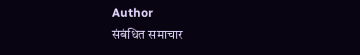Author
संबंधित समाचार